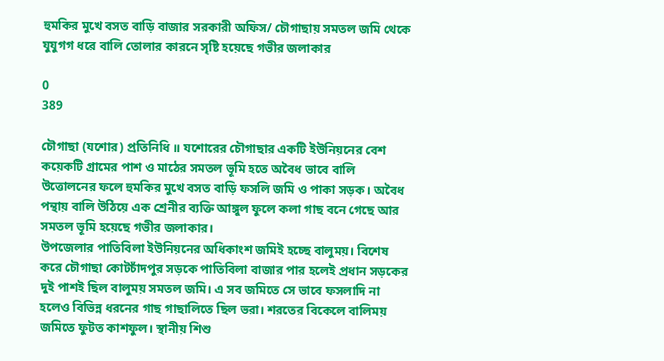হুমকির মুখে বসত বাড়ি বাজার সরকারী অফিস/ চৌগাছায় সমতল জমি থেকে যুযুগগ ধরে বালি তোলার কারনে সৃষ্টি হয়েছে গভীর জলাকার

0
389

চৌগাছা (যশোর) প্রতিনিধি ॥ যশোরের চৌগাছার একটি ইউনিয়নের বেশ কয়েকটি গ্রামের পাশ ও মাঠের সমতল ভূমি হতে অবৈধ ভাবে বালি উত্তোলনের ফলে হুমকির মুখে বসত বাড়ি ফসলি জমি ও পাকা সড়ক। অবৈধ পন্থায় বালি উঠিয়ে এক শ্রেনীর ব্যক্তি আঙ্গুল ফুলে কলা গাছ বনে গেছে আর সমতল ভূমি হয়েছে গভীর জলাকার।
উপজেলার পাতিবিলা ইউনিয়নের অধিকাংশ জমিই হচ্ছে বালুময়। বিশেষ করে চৌগাছা কোটচাঁদপুর সড়কে পাতিবিলা বাজার পার হলেই প্রধান সড়কের দুই পাশই ছিল বালুময় সমতল জমি। এ সব জমিতে সে ভাবে ফসলাদি না হলেও বিভিন্ন ধরনের গাছ গাছালিতে ছিল ভরা। শরতের বিকেলে বালিময় জমিতে ফুটত কাশফুল। স্থানীয় শিশু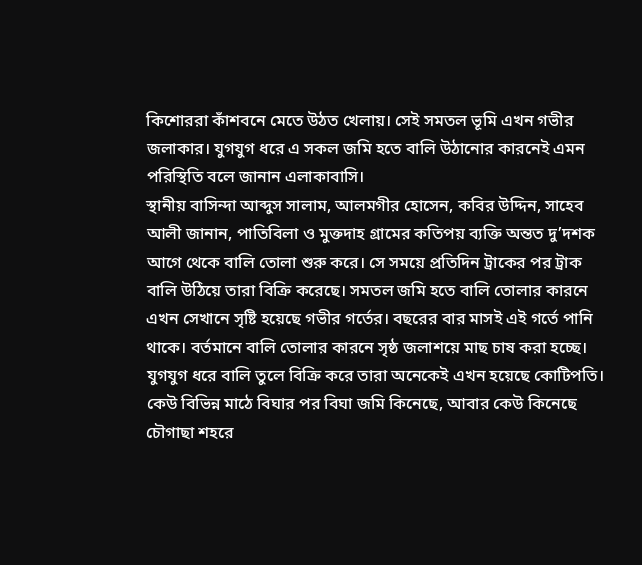কিশোররা কাঁশবনে মেতে উঠত খেলায়। সেই সমতল ভূমি এখন গভীর জলাকার। যুগযুগ ধরে এ সকল জমি হতে বালি উঠানোর কারনেই এমন পরিস্থিতি বলে জানান এলাকাবাসি।
স্থানীয় বাসিন্দা আব্দুস সালাম, আলমগীর হোসেন, কবির উদ্দিন, সাহেব আলী জানান, পাতিবিলা ও মুক্তদাহ গ্রামের কতিপয় ব্যক্তি অন্তত দু’দশক আগে থেকে বালি তোলা শুরু করে। সে সময়ে প্রতিদিন ট্রাকের পর ট্রাক বালি উঠিয়ে তারা বিক্রি করেছে। সমতল জমি হতে বালি তোলার কারনে এখন সেখানে সৃষ্টি হয়েছে গভীর গর্তের। বছরের বার মাসই এই গর্তে পানি থাকে। বর্তমানে বালি তোলার কারনে সৃষ্ঠ জলাশয়ে মাছ চাষ করা হচ্ছে। যুগযুগ ধরে বালি তুলে বিক্রি করে তারা অনেকেই এখন হয়েছে কোটিপতি। কেউ বিভিন্ন মাঠে বিঘার পর বিঘা জমি কিনেছে, আবার কেউ কিনেছে চৌগাছা শহরে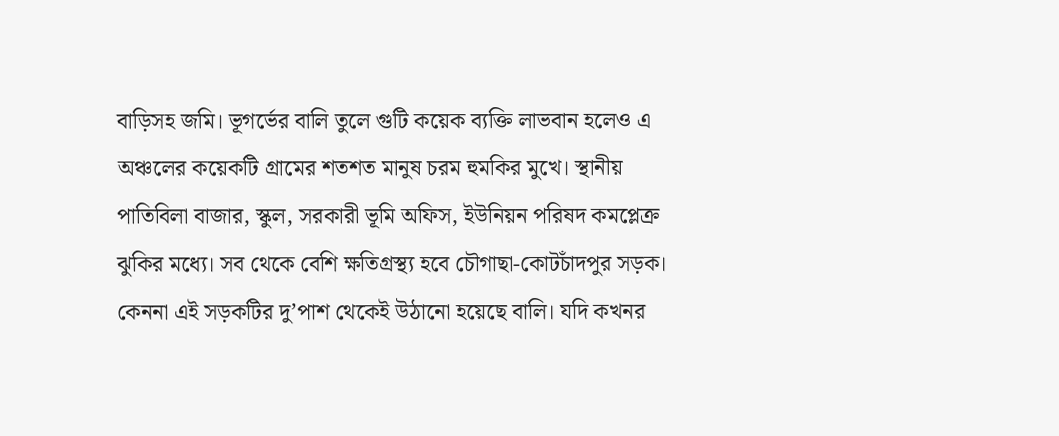বাড়িসহ জমি। ভূগর্ভের বালি তুলে গুটি কয়েক ব্যক্তি লাভবান হলেও এ অঞ্চলের কয়েকটি গ্রামের শতশত মানুষ চরম হুমকির মুখে। স্থানীয় পাতিবিলা বাজার, স্কুল, সরকারী ভূমি অফিস, ইউনিয়ন পরিষদ কমপ্লেক্র ঝুকির মধ্যে। সব থেকে বেশি ক্ষতিগ্রস্থ্য হবে চৌগাছা-কোটচাঁদপুর সড়ক। কেননা এই সড়কটির দু’পাশ থেকেই উঠানো হয়েছে বালি। যদি কখনর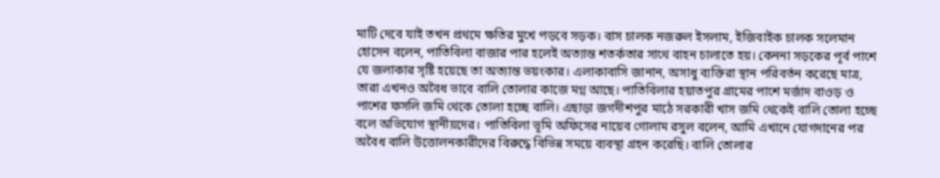মাটি দেবে যাই তখন প্রথমে ক্ষতির মুখে পড়বে সড়ক। বাস চালক নজরুল ইসলাম, ইজিবাইক চালক সলেমান হোসেন বলেন, পাতিবিলা বাজার পার হলেই অত্যান্ত শতর্কতার সাথে বাহন চালাতে হয়। কেননা সড়কের পূর্ব পাশে যে জলাকার সৃষ্টি হয়েছে তা অত্যান্ত ভয়ংকার। এলাকাবাসি জানান, অসাধু ব্যক্তিরা স্থান পরিবর্তন করেছে মাত্র, তারা এখনও অবৈধ ভাবে বালি তোলার কাজে মগ্ন আছে। পাতিবিলার হয়াতপুর গ্রামের পাশে মর্জাদ বাওড় ও পাশের ফসলি জমি থেকে তোলা হচ্ছে বালি। এছাড়া জগদীশপুর মাঠে সরকারী খাস জমি থেকেই বালি তোলা হচ্ছে বলে অভিযোগ স্থানীয়দের। পাতিবিলা ভূমি অফিসের নায়েব গোলাম রসুল বলেন, আমি এখানে যোগদানের পর অবৈধ বালি উত্তোলনকারীদের বিরুদ্ধে বিভিন্ন সময়ে ব্যবস্থা গ্রহন করেছি। বালি তোলার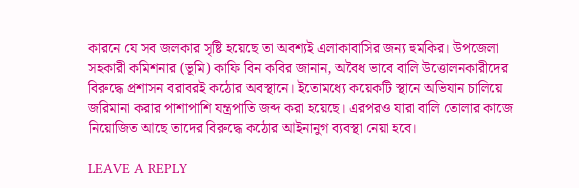কারনে যে সব জলকার সৃষ্টি হয়েছে তা অবশ্যই এলাকাবাসির জন্য হুমকির। উপজেলা সহকারী কমিশনার (ভূমি) কাফি বিন কবির জানান, অবৈধ ভাবে বালি উত্তোলনকারীদের বিরুদ্ধে প্রশাসন বরাবরই কঠোর অবস্থানে। ইতোমধ্যে কয়েকটি স্থানে অভিযান চালিয়ে জরিমানা করার পাশাপাশি যন্ত্রপাতি জব্দ করা হয়েছে। এরপরও যারা বালি তোলার কাজে নিয়োজিত আছে তাদের বিরুদ্ধে কঠোর আইনানুগ ব্যবস্থা নেয়া হবে।

LEAVE A REPLY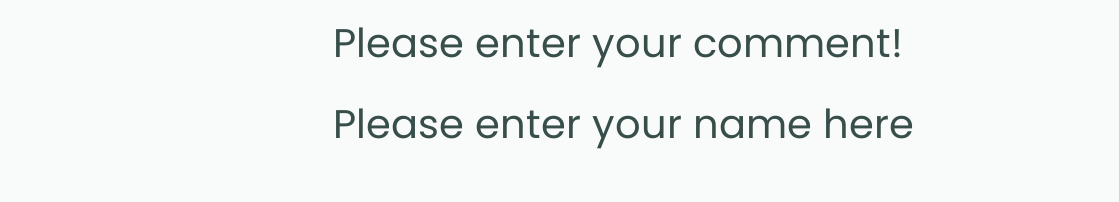Please enter your comment!
Please enter your name here